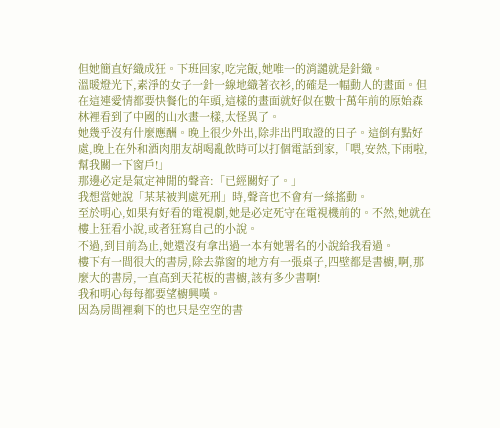但她簡直好織成狂。下班回家,吃完飯,她唯一的消譴就是針織。
溫暖燈光下,素淨的女子一針一線地織著衣衫,的確是一幅動人的畫面。但在這連愛情都要快餐化的年頭,這樣的畫面就好似在數十萬年前的原始森林裡看到了中國的山水畫一樣,太怪異了。
她幾乎沒有什麼應酬。晚上很少外出,除非出門取證的日子。這倒有點好處,晚上在外和酒肉朋友胡喝亂飲時可以打個電話到家,「喂,安然,下雨啦,幫我關一下窗戶!」
那邊必定是氣定神閒的聲音:「已經關好了。」
我想當她說「某某被判處死刑」時,聲音也不會有一絲搖動。
至於明心,如果有好看的電視劇,她是必定死守在電視機前的。不然,她就在樓上狂看小說,或者狂寫自己的小說。
不過,到目前為止,她還沒有拿出過一本有她署名的小說給我看過。
樓下有一間很大的書房,除去靠窗的地方有一張桌子,四壁都是書櫥,啊,那麼大的書房,一直高到天花板的書櫥,該有多少書啊!
我和明心每每都要望櫥興嘆。
因為房間裡剩下的也只是空空的書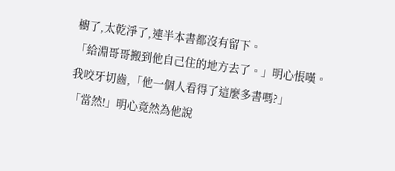櫥了,太乾淨了,連半本書都沒有留下。
「給淵哥哥搬到他自己住的地方去了。」明心悵嘆。
我咬牙切齒,「他一個人看得了這麼多書嗎?」
「當然!」明心竟然為他說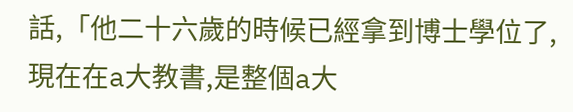話,「他二十六歲的時候已經拿到博士學位了,現在在a大教書,是整個a大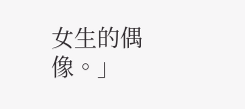女生的偶像。」